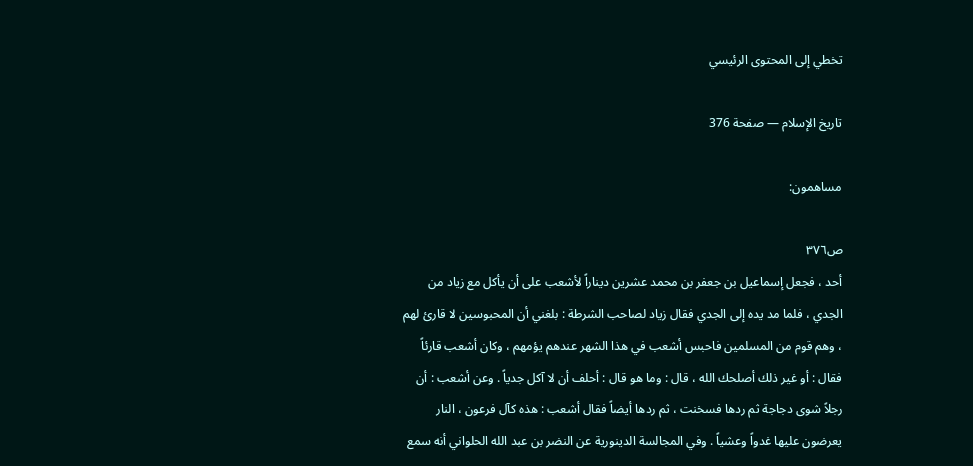تخطي إلى المحتوى الرئيسي

تاريخ الإسلام — صفحة 376

مساهمون:

ص٣٧٦
أحد ، فجعل إسماعيل بن جعفر بن محمد عشرين ديناراً لأشعب على أن يأكل مع زياد من الجدي ، فلما مد يده إلى الجدي فقال زياد لصاحب الشرطة : بلغني أن المحبوسين لا قارئ لهم ، وهم قوم من المسلمين فاحبس أشعب في هذا الشهر عندهم يؤمهم ، وكان أشعب قارئاً فقال : أو غير ذلك أصلحك الله ، قال : وما هو قال : أحلف أن لا آكل جدياً . وعن أشعب : أن رجلاً شوى دجاجة ثم ردها فسخنت ، ثم ردها أيضاً فقال أشعب : هذه كآل فرعون ، النار يعرضون عليها غدواً وعشياً . وفي المجالسة الدينورية عن النضر بن عبد الله الحلواني أنه سمع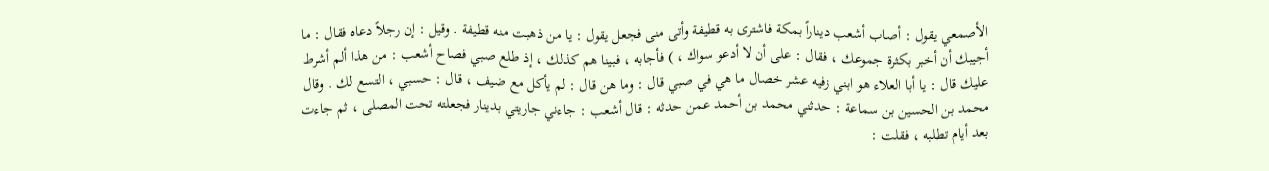الأصمعي يقول : أصاب أشعب ديناراً بمكة فاشترى به قطيفة وأتى منى فجعل يقول : يا من ذهبت منه قطيفة . وقيل : إن رجلاً دعاه فقال : ما أجيبك أن أخبر بكثرة جموعك ، فقال : على أن لا أدعو سواك ، ) فأجابه ، فبينا هم كذلك ، إذ طلع صبي فصاح أشعب : من هذا ألم أشرط عليك قال : يا أبا العلاء هو ابني زفيه عشر خصال ما هي في صبي قال : وما هن قال : لم يأكل مع ضيف ، قال : حسبي ، التسع لك . وقال محمد بن الحسين بن سماعة : حدثني محمد بن أحمد عمن حدثه : قال أشعب : جاءني جاريتي بدينار فجعلته تحت المصلى ، ثم جاءت بعد أيام تطلبه ، فقلت :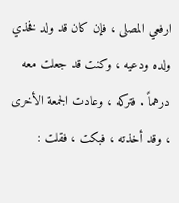ارفعي المصلى ، فإن كان قد ولد فخذي ولده ودعيه ، وكنت قد جعلت معه درهماً . فتركه ، وعادت الجمعة الأخرى ، وقد أخذته ، فبكت ، فقلت :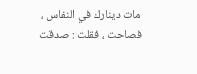مات دينارك في النفاس ، فصاحت ، فقلت : صدقت